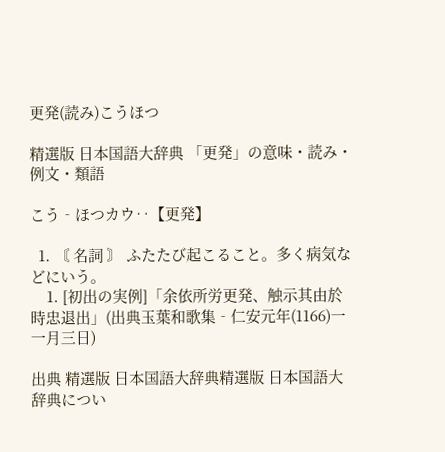更発(読み)こうほつ

精選版 日本国語大辞典 「更発」の意味・読み・例文・類語

こう‐ほつカウ‥【更発】

  1. 〘 名詞 〙 ふたたび起こること。多く病気などにいう。
    1. [初出の実例]「余依所労更発、触示其由於時忠退出」(出典玉葉和歌集‐仁安元年(1166)一一月三日)

出典 精選版 日本国語大辞典精選版 日本国語大辞典につい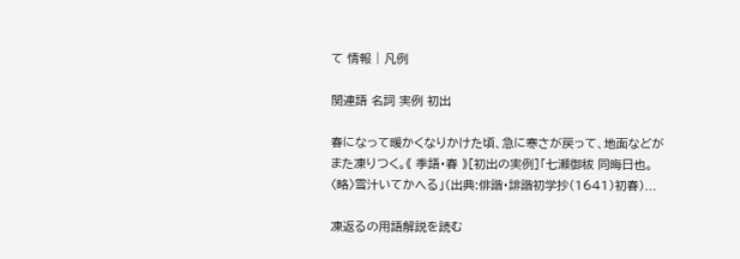て 情報 | 凡例

関連語 名詞 実例 初出

春になって暖かくなりかけた頃、急に寒さが戻って、地面などがまた凍りつく。《 季語・春 》[初出の実例]「七瀬御秡 同晦日也。〈略〉雪汁いてかへる」(出典:俳諧・誹諧初学抄(1641)初春)...

凍返るの用語解説を読む